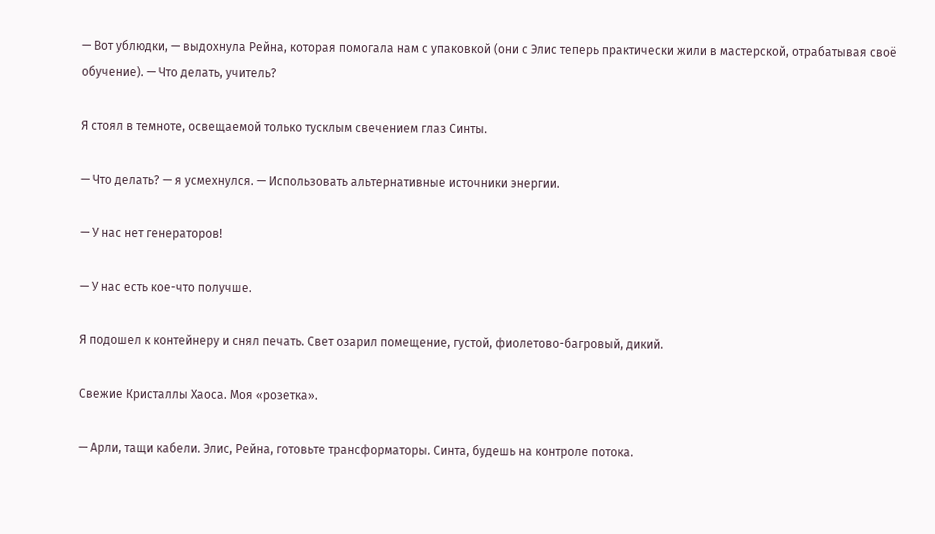— Вот ублюдки, — выдохнула Рейна, которая помогала нам с упаковкой (они с Элис теперь практически жили в мастерской, отрабатывая своё обучение). — Что делать, учитель?

Я стоял в темноте, освещаемой только тусклым свечением глаз Синты.

— Что делать? — я усмехнулся. — Использовать альтернативные источники энергии.

— У нас нет генераторов!

— У нас есть кое-что получше.

Я подошел к контейнеру и снял печать. Свет озарил помещение, густой, фиолетово-багровый, дикий.

Свежие Кристаллы Хаоса. Моя «розетка».

— Арли, тащи кабели. Элис, Рейна, готовьте трансформаторы. Синта, будешь на контроле потока.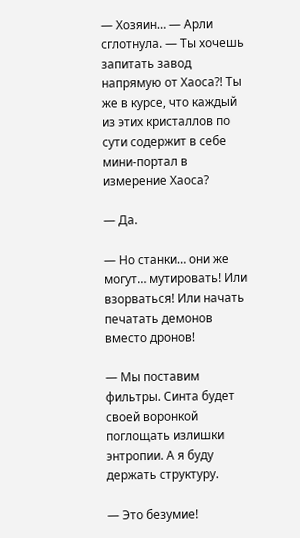— Хозяин… — Арли сглотнула. — Ты хочешь запитать завод напрямую от Хаоса⁈ Ты же в курсе, что каждый из этих кристаллов по сути содержит в себе мини-портал в измерение Хаоса?

— Да.

— Но станки… они же могут… мутировать! Или взорваться! Или начать печатать демонов вместо дронов!

— Мы поставим фильтры. Синта будет своей воронкой поглощать излишки энтропии. А я буду держать структуру.

— Это безумие!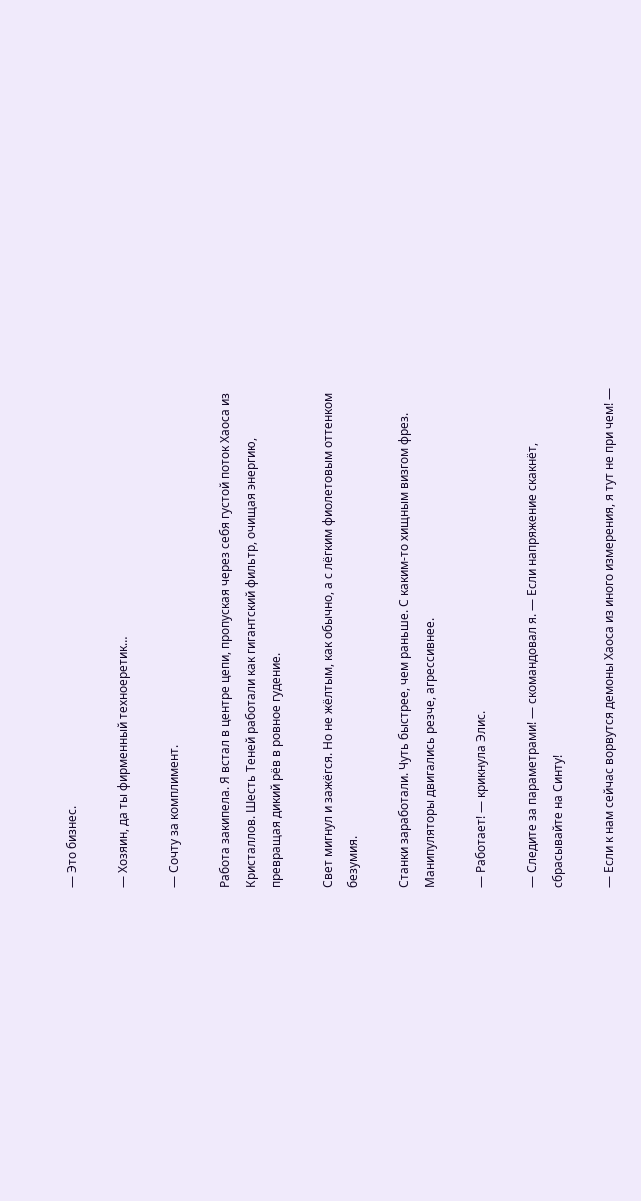— Это бизнес.

— Хозяин, да ты фирменный техноеретик…

— Сочту за комплимент.

Работа закипела. Я встал в центре цепи, пропуская через себя густой поток Хаоса из Кристаллов. Шесть Теней работали как гигантский фильтр, очищая энергию, превращая дикий рёв в ровное гудение.

Свет мигнул и зажёгся. Но не жёлтым, как обычно, а с лёгким фиолетовым оттенком безумия.

Станки заработали. Чуть быстрее, чем раньше. С каким-то хищным визгом фрез. Манипуляторы двигались резче, агрессивнее.

— Работает! — крикнула Элис.

— Следите за параметрами! — скомандовал я. — Если напряжение скакнёт, сбрасывайте на Синту!

— Если к нам сейчас ворвутся демоны Хаоса из иного измерения, я тут не при чем! —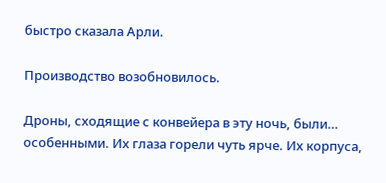быстро сказала Арли.

Производство возобновилось.

Дроны, сходящие с конвейера в эту ночь, были… особенными. Их глаза горели чуть ярче. Их корпуса,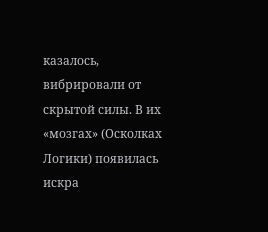казалось, вибрировали от скрытой силы. В их «мозгах» (Осколках Логики) появилась искра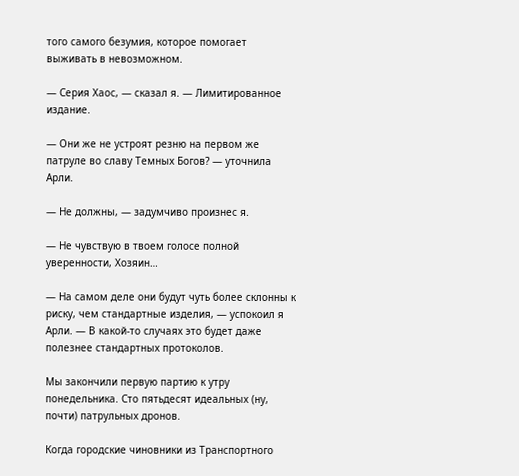того самого безумия, которое помогает выживать в невозможном.

— Серия Хаос, — сказал я. — Лимитированное издание.

— Они же не устроят резню на первом же патруле во славу Темных Богов? — уточнила Арли.

— Не должны, — задумчиво произнес я.

— Не чувствую в твоем голосе полной уверенности, Хозяин…

— На самом деле они будут чуть более склонны к риску, чем стандартные изделия, — успокоил я Арли. — В какой-то случаях это будет даже полезнее стандартных протоколов.

Мы закончили первую партию к утру понедельника. Сто пятьдесят идеальных (ну, почти) патрульных дронов.

Когда городские чиновники из Транспортного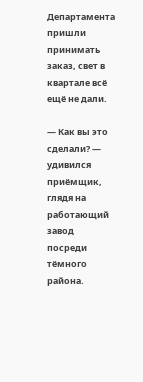Департамента пришли принимать заказ, свет в квартале всё ещё не дали.

— Как вы это сделали? — удивился приёмщик, глядя на работающий завод посреди тёмного района.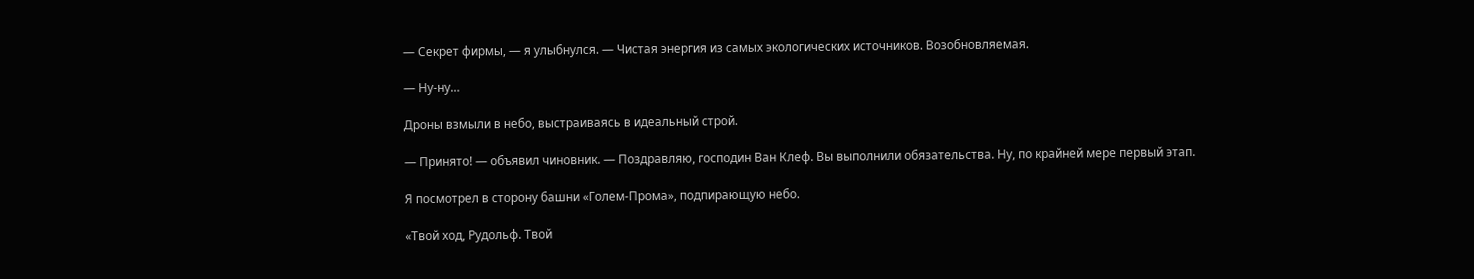— Секрет фирмы, — я улыбнулся. — Чистая энергия из самых экологических источников. Возобновляемая.

— Ну-ну…

Дроны взмыли в небо, выстраиваясь в идеальный строй.

— Принято! — объявил чиновник. — Поздравляю, господин Ван Клеф. Вы выполнили обязательства. Ну, по крайней мере первый этап.

Я посмотрел в сторону башни «Голем-Прома», подпирающую небо.

«Твой ход, Рудольф. Твой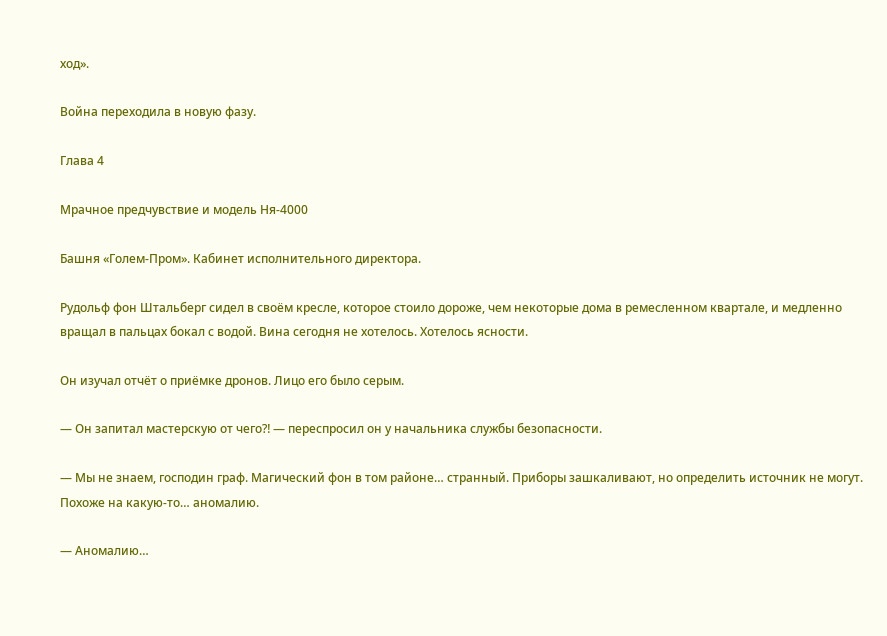ход».

Война переходила в новую фазу.

Глава 4

Мрачное предчувствие и модель Ня-4000

Башня «Голем-Пром». Кабинет исполнительного директора.

Рудольф фон Штальберг сидел в своём кресле, которое стоило дороже, чем некоторые дома в ремесленном квартале, и медленно вращал в пальцах бокал с водой. Вина сегодня не хотелось. Хотелось ясности.

Он изучал отчёт о приёмке дронов. Лицо его было серым.

— Он запитал мастерскую от чего⁈ — переспросил он у начальника службы безопасности.

— Мы не знаем, господин граф. Магический фон в том районе… странный. Приборы зашкаливают, но определить источник не могут. Похоже на какую-то… аномалию.

— Аномалию…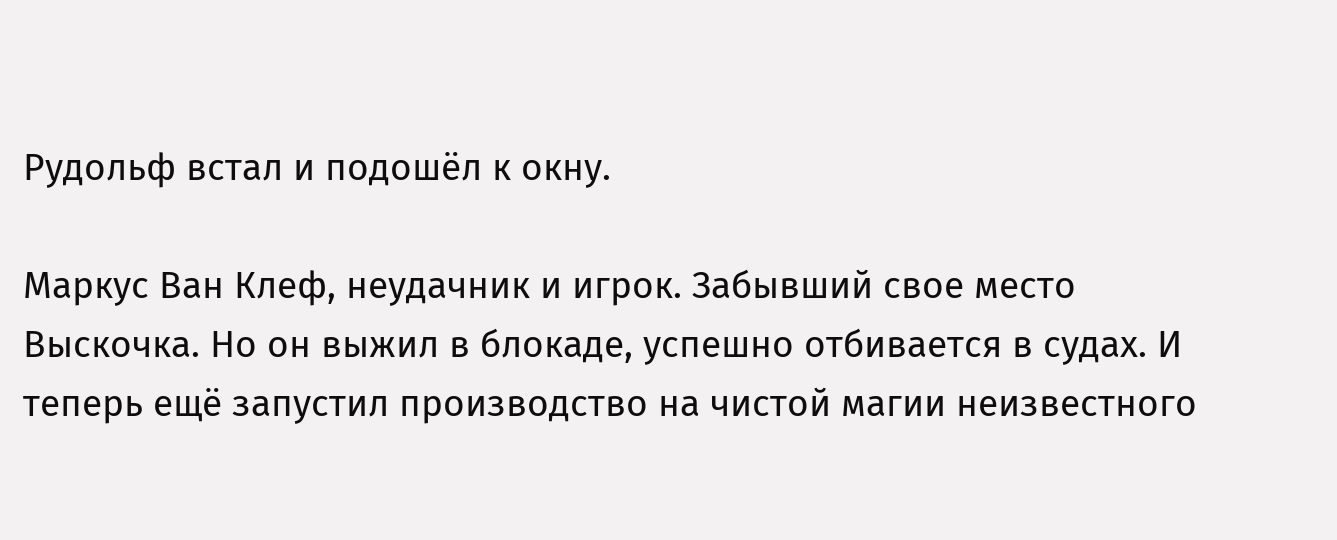Рудольф встал и подошёл к окну.

Маркус Ван Клеф, неудачник и игрок. Забывший свое место Выскочка. Но он выжил в блокаде, успешно отбивается в судах. И теперь ещё запустил производство на чистой магии неизвестного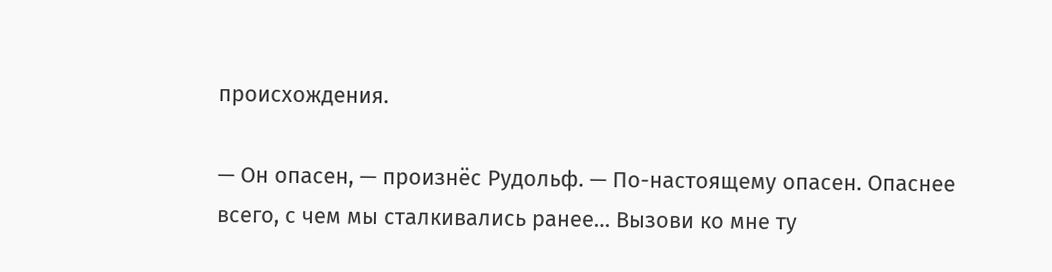происхождения.

— Он опасен, — произнёс Рудольф. — По-настоящему опасен. Опаснее всего, с чем мы сталкивались ранее… Вызови ко мне ту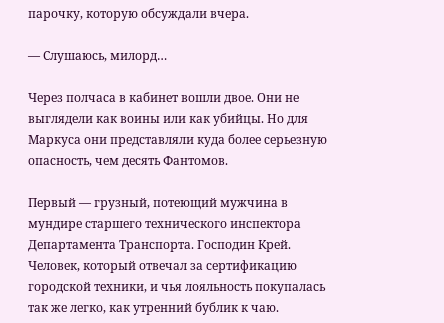парочку, которую обсуждали вчера.

— Слушаюсь, милорд…

Через полчаса в кабинет вошли двое. Они не выглядели как воины или как убийцы. Но для Маркуса они представляли куда более серьезную опасность, чем десять Фантомов.

Первый — грузный, потеющий мужчина в мундире старшего технического инспектора Департамента Транспорта. Господин Крей. Человек, который отвечал за сертификацию городской техники, и чья лояльность покупалась так же легко, как утренний бублик к чаю.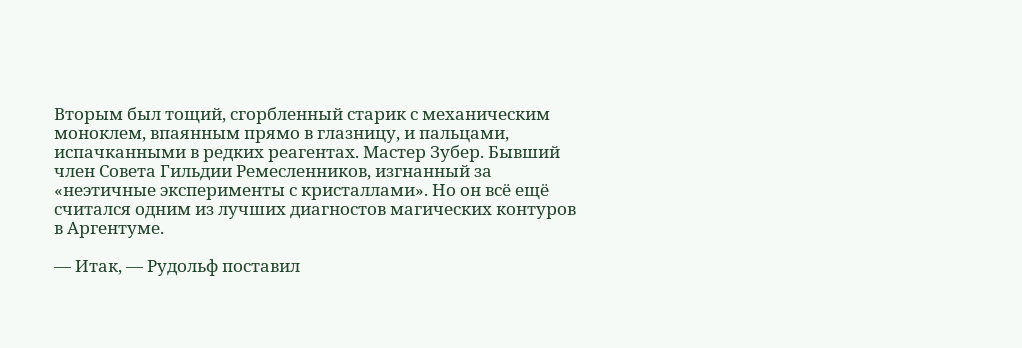Вторым был тощий, сгорбленный старик с механическим моноклем, впаянным прямо в глазницу, и пальцами, испачканными в редких реагентах. Мастер Зубер. Бывший член Совета Гильдии Ремесленников, изгнанный за «неэтичные эксперименты с кристаллами». Но он всё ещё считался одним из лучших диагностов магических контуров в Аргентуме.

— Итак, — Рудольф поставил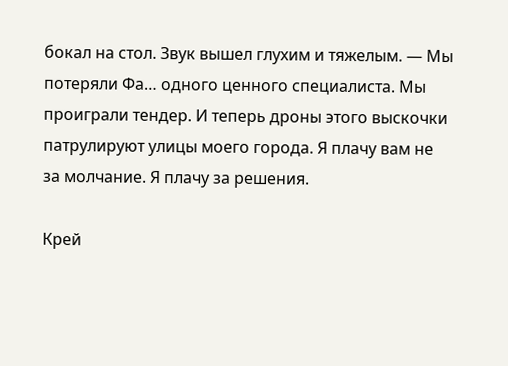бокал на стол. Звук вышел глухим и тяжелым. — Мы потеряли Фа… одного ценного специалиста. Мы проиграли тендер. И теперь дроны этого выскочки патрулируют улицы моего города. Я плачу вам не за молчание. Я плачу за решения.

Крей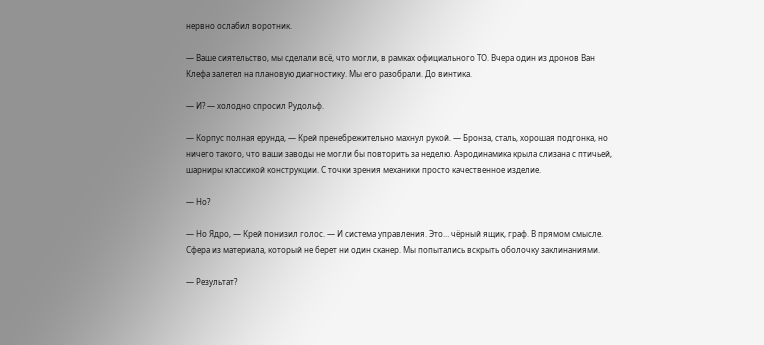нервно ослабил воротник.

— Ваше сиятельство, мы сделали всё, что могли, в рамках официального ТО. Вчера один из дронов Ван Клефа залетел на плановую диагностику. Мы его разобрали. До винтика.

— И? — холодно спросил Рудольф.

— Корпус полная ерунда, — Крей пренебрежительно махнул рукой. — Бронза, сталь, хорошая подгонка, но ничего такого, что ваши заводы не могли бы повторить за неделю. Аэродинамика крыла слизана с птичьей, шарниры классикой конструкции. С точки зрения механики просто качественное изделие.

— Но?

— Но Ядро, — Крей понизил голос. — И система управления. Это… чёрный ящик, граф. В прямом смысле. Сфера из материала, который не берет ни один сканер. Мы попытались вскрыть оболочку заклинаниями.

— Результат?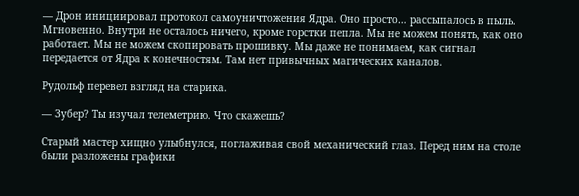— Дрон инициировал протокол самоуничтожения Ядра. Оно просто… рассыпалось в пыль. Мгновенно. Внутри не осталось ничего, кроме горстки пепла. Мы не можем понять, как оно работает. Мы не можем скопировать прошивку. Мы даже не понимаем, как сигнал передается от Ядра к конечностям. Там нет привычных магических каналов.

Рудольф перевел взгляд на старика.

— Зубер? Ты изучал телеметрию. Что скажешь?

Старый мастер хищно улыбнулся, поглаживая свой механический глаз. Перед ним на столе были разложены графики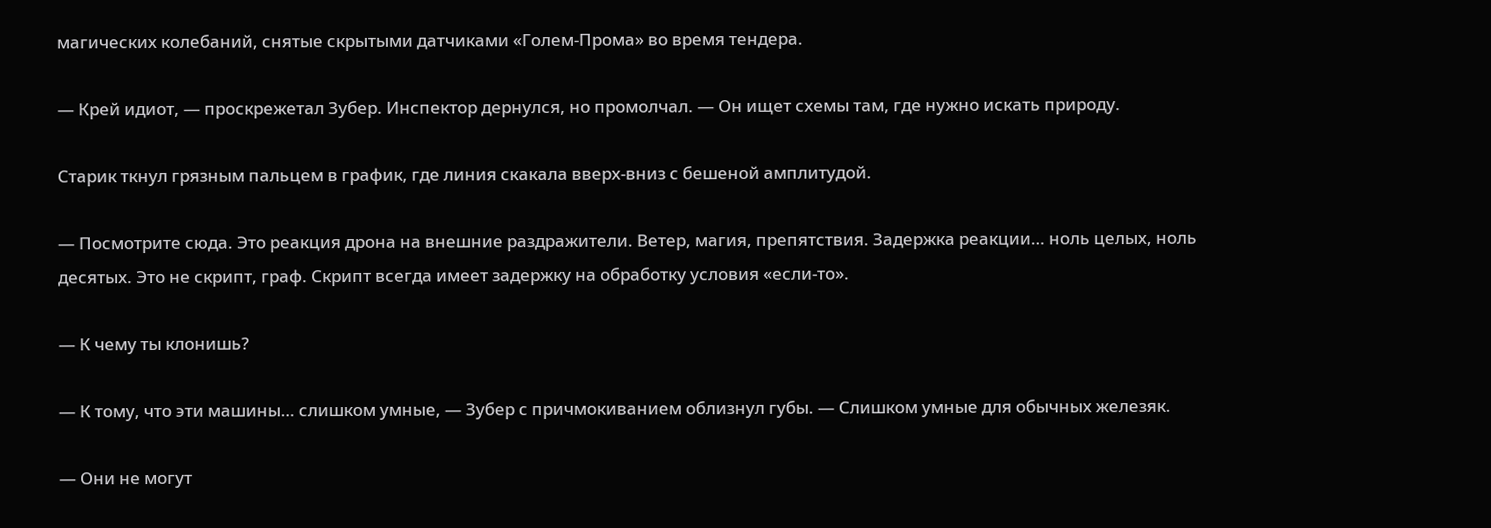магических колебаний, снятые скрытыми датчиками «Голем-Прома» во время тендера.

— Крей идиот, — проскрежетал Зубер. Инспектор дернулся, но промолчал. — Он ищет схемы там, где нужно искать природу.

Старик ткнул грязным пальцем в график, где линия скакала вверх-вниз с бешеной амплитудой.

— Посмотрите сюда. Это реакция дрона на внешние раздражители. Ветер, магия, препятствия. Задержка реакции… ноль целых, ноль десятых. Это не скрипт, граф. Скрипт всегда имеет задержку на обработку условия «если-то».

— К чему ты клонишь?

— К тому, что эти машины… слишком умные, — Зубер с причмокиванием облизнул губы. — Слишком умные для обычных железяк.

— Они не могут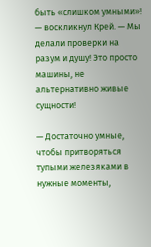быть «слишком умными»! — воскликнул Крей. — Мы делали проверки на разум и душу! Это просто машины, не альтернативно живые сущности!

— Достаточно умные, чтобы притворяться тупыми железяками в нужные моменты,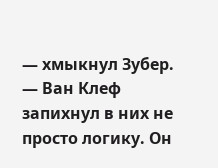— хмыкнул Зубер. — Ван Клеф запихнул в них не просто логику. Он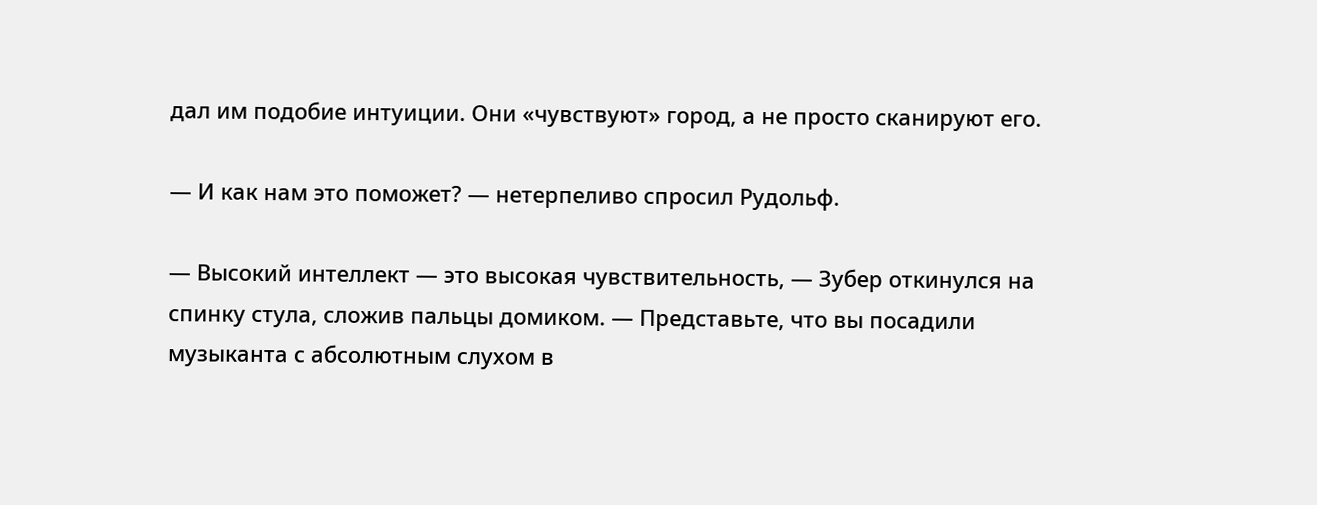дал им подобие интуиции. Они «чувствуют» город, а не просто сканируют его.

— И как нам это поможет? — нетерпеливо спросил Рудольф.

— Высокий интеллект — это высокая чувствительность, — Зубер откинулся на спинку стула, сложив пальцы домиком. — Представьте, что вы посадили музыканта с абсолютным слухом в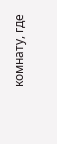комнату, где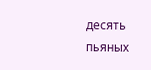десять пьяных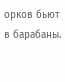орков бьют в барабаны.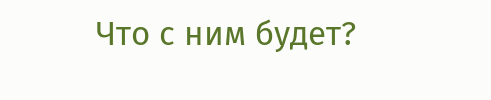Что с ним будет?